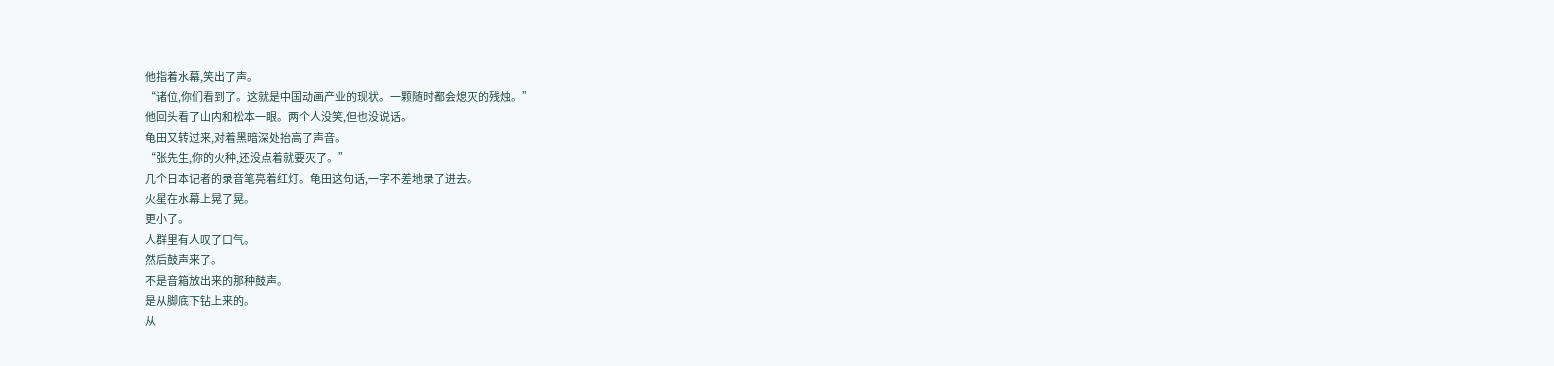他指着水幕,笑出了声。
“诸位,你们看到了。这就是中国动画产业的现状。一颗随时都会熄灭的残烛。”
他回头看了山内和松本一眼。两个人没笑,但也没说话。
龟田又转过来,对着黑暗深处抬高了声音。
“张先生,你的火种,还没点着就要灭了。”
几个日本记者的录音笔亮着红灯。龟田这句话,一字不差地录了进去。
火星在水幕上晃了晃。
更小了。
人群里有人叹了口气。
然后鼓声来了。
不是音箱放出来的那种鼓声。
是从脚底下钻上来的。
从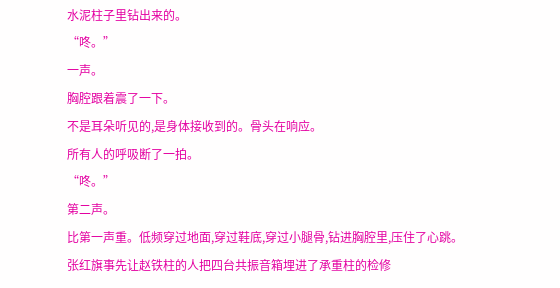水泥柱子里钻出来的。
“咚。”
一声。
胸腔跟着震了一下。
不是耳朵听见的,是身体接收到的。骨头在响应。
所有人的呼吸断了一拍。
“咚。”
第二声。
比第一声重。低频穿过地面,穿过鞋底,穿过小腿骨,钻进胸腔里,压住了心跳。
张红旗事先让赵铁柱的人把四台共振音箱埋进了承重柱的检修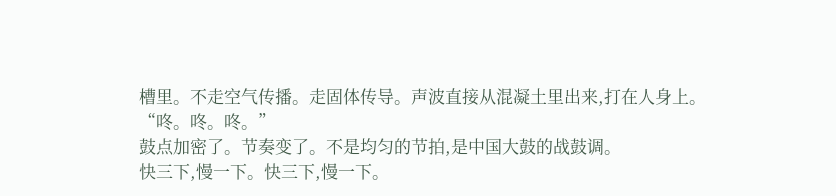槽里。不走空气传播。走固体传导。声波直接从混凝土里出来,打在人身上。
“咚。咚。咚。”
鼓点加密了。节奏变了。不是均匀的节拍,是中国大鼓的战鼓调。
快三下,慢一下。快三下,慢一下。